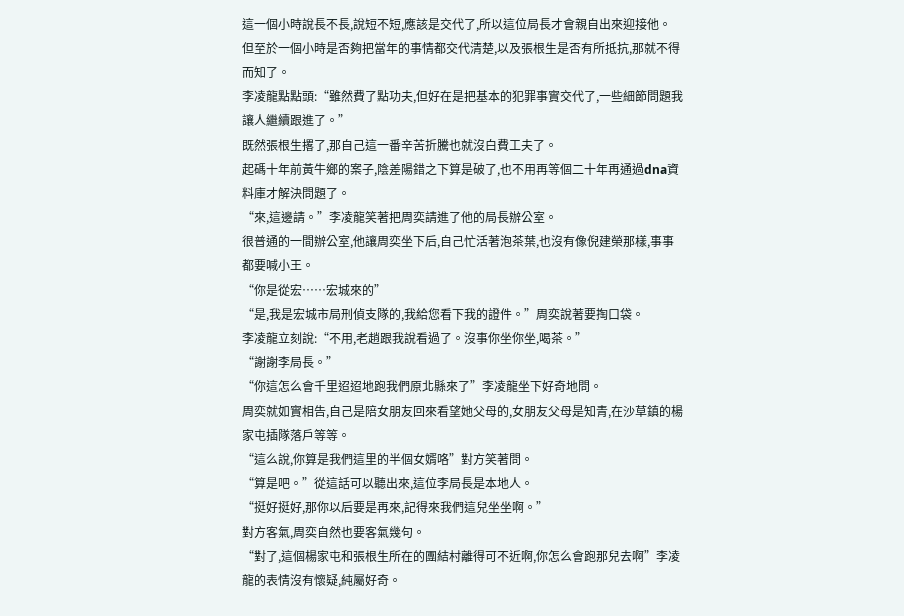這一個小時說長不長,說短不短,應該是交代了,所以這位局長才會親自出來迎接他。
但至於一個小時是否夠把當年的事情都交代清楚,以及張根生是否有所抵抗,那就不得而知了。
李凌龍點點頭:“雖然費了點功夫,但好在是把基本的犯罪事實交代了,一些細節問題我讓人繼續跟進了。”
既然張根生撂了,那自己這一番辛苦折騰也就沒白費工夫了。
起碼十年前黃牛鄉的案子,陰差陽錯之下算是破了,也不用再等個二十年再通過dna資料庫才解決問題了。
“來,這邊請。”李凌龍笑著把周奕請進了他的局長辦公室。
很普通的一間辦公室,他讓周奕坐下后,自己忙活著泡茶葉,也沒有像倪建榮那樣,事事都要喊小王。
“你是從宏……宏城來的”
“是,我是宏城市局刑偵支隊的,我給您看下我的證件。”周奕說著要掏口袋。
李凌龍立刻說:“不用,老趙跟我說看過了。沒事你坐你坐,喝茶。”
“謝謝李局長。”
“你這怎么會千里迢迢地跑我們原北縣來了”李凌龍坐下好奇地問。
周奕就如實相告,自己是陪女朋友回來看望她父母的,女朋友父母是知青,在沙草鎮的楊家屯插隊落戶等等。
“這么說,你算是我們這里的半個女婿咯”對方笑著問。
“算是吧。”從這話可以聽出來,這位李局長是本地人。
“挺好挺好,那你以后要是再來,記得來我們這兒坐坐啊。”
對方客氣,周奕自然也要客氣幾句。
“對了,這個楊家屯和張根生所在的團結村離得可不近啊,你怎么會跑那兒去啊”李凌龍的表情沒有懷疑,純屬好奇。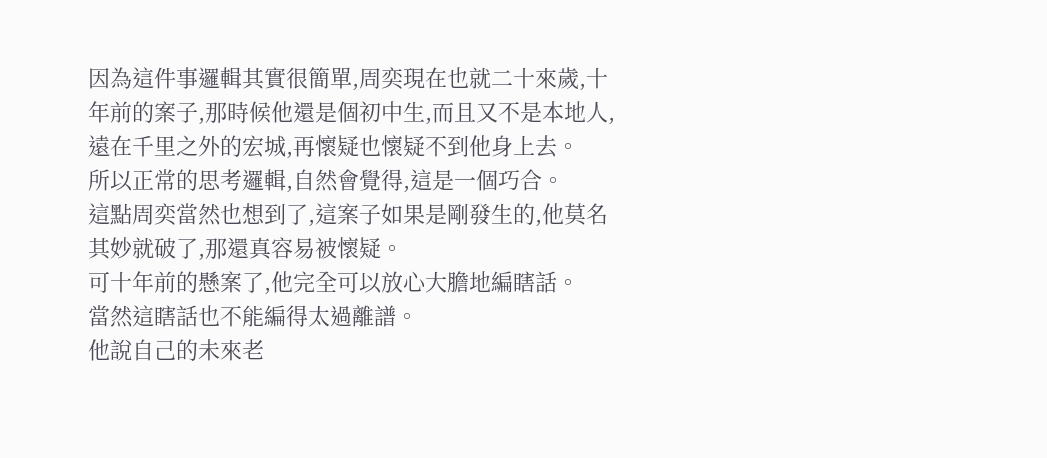因為這件事邏輯其實很簡單,周奕現在也就二十來歲,十年前的案子,那時候他還是個初中生,而且又不是本地人,遠在千里之外的宏城,再懷疑也懷疑不到他身上去。
所以正常的思考邏輯,自然會覺得,這是一個巧合。
這點周奕當然也想到了,這案子如果是剛發生的,他莫名其妙就破了,那還真容易被懷疑。
可十年前的懸案了,他完全可以放心大膽地編瞎話。
當然這瞎話也不能編得太過離譜。
他說自己的未來老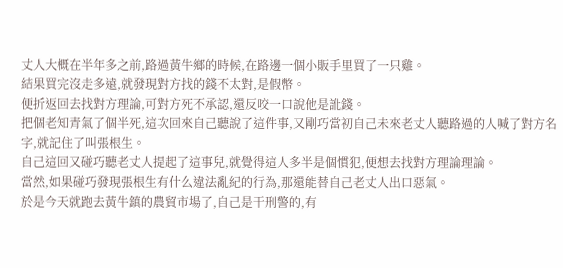丈人大概在半年多之前,路過黃牛鄉的時候,在路邊一個小販手里買了一只雞。
結果買完沒走多遠,就發現對方找的錢不太對,是假幣。
便折返回去找對方理論,可對方死不承認,還反咬一口說他是訛錢。
把個老知青氣了個半死,這次回來自己聽說了這件事,又剛巧當初自己未來老丈人聽路過的人喊了對方名字,就記住了叫張根生。
自己這回又碰巧聽老丈人提起了這事兒,就覺得這人多半是個慣犯,便想去找對方理論理論。
當然,如果碰巧發現張根生有什么違法亂紀的行為,那還能替自己老丈人出口惡氣。
於是今天就跑去黃牛鎮的農貿市場了,自己是干刑警的,有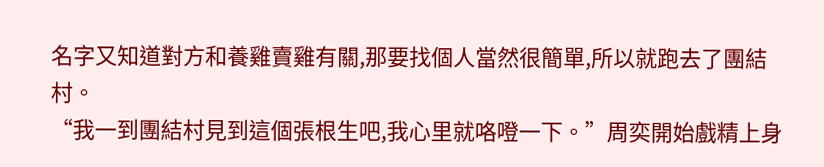名字又知道對方和養雞賣雞有關,那要找個人當然很簡單,所以就跑去了團結村。
“我一到團結村見到這個張根生吧,我心里就咯噔一下。”周奕開始戲精上身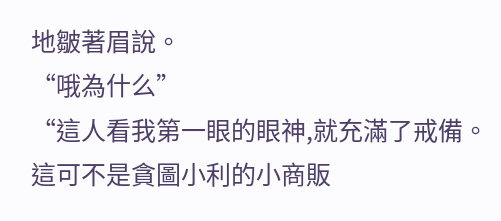地皺著眉說。
“哦為什么”
“這人看我第一眼的眼神,就充滿了戒備。這可不是貪圖小利的小商販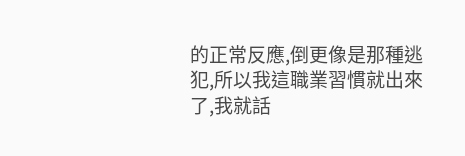的正常反應,倒更像是那種逃犯,所以我這職業習慣就出來了,我就話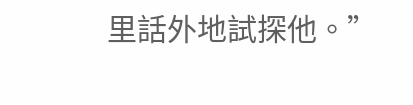里話外地試探他。”